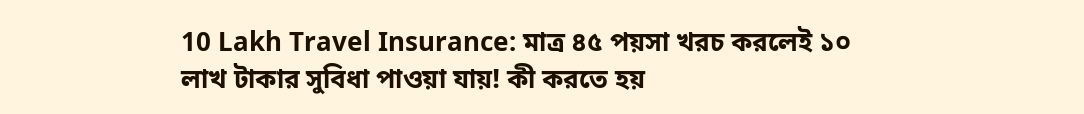10 Lakh Travel Insurance: মাত্র ৪৫ পয়সা খরচ করলেই ১০ লাখ টাকার সুবিধা পাওয়া যায়! কী করতে হয়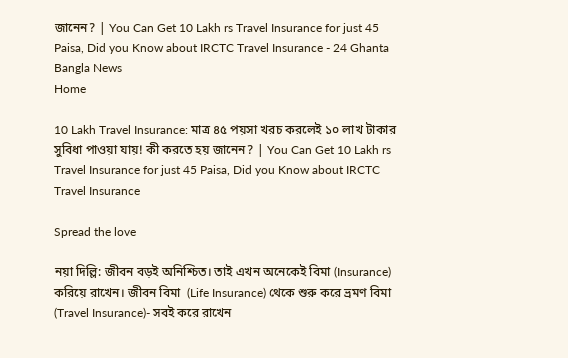জানেন? | You Can Get 10 Lakh rs Travel Insurance for just 45 Paisa, Did you Know about IRCTC Travel Insurance - 24 Ghanta Bangla News
Home

10 Lakh Travel Insurance: মাত্র ৪৫ পয়সা খরচ করলেই ১০ লাখ টাকার সুবিধা পাওয়া যায়! কী করতে হয় জানেন? | You Can Get 10 Lakh rs Travel Insurance for just 45 Paisa, Did you Know about IRCTC Travel Insurance

Spread the love

নয়া দিল্লি: জীবন বড়ই অনিশ্চিত। তাই এখন অনেকেই বিমা (Insurance) করিয়ে রাখেন। জীবন বিমা  (Life Insurance) থেকে শুরু করে ভ্রমণ বিমা (Travel Insurance)- সবই করে রাখেন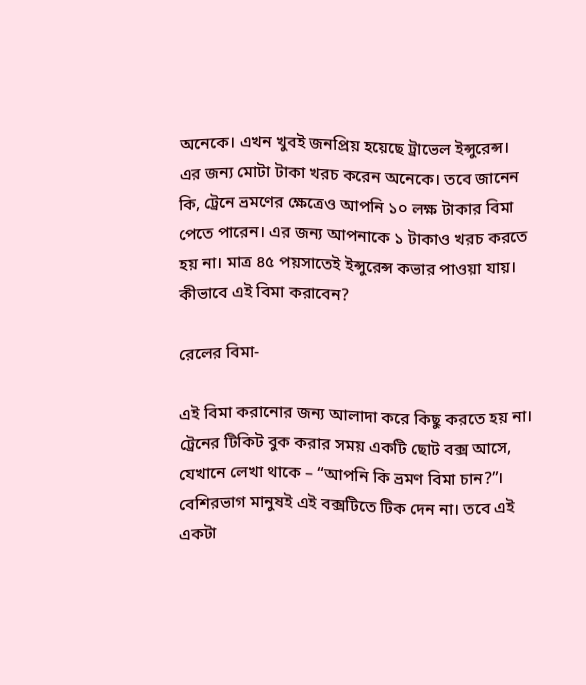অনেকে। এখন খুবই জনপ্রিয় হয়েছে ট্রাভেল ইন্সুরেন্স। এর জন্য মোটা টাকা খরচ করেন অনেকে। তবে জানেন কি, ট্রেনে ভ্রমণের ক্ষেত্রেও আপনি ১০ লক্ষ টাকার বিমা পেতে পারেন। এর জন্য আপনাকে ১ টাকাও খরচ করতে হয় না। মাত্র ৪৫ পয়সাতেই ইন্সুরেন্স কভার পাওয়া যায়। কীভাবে এই বিমা করাবেন?

রেলের বিমা-

এই বিমা করানোর জন্য আলাদা করে কিছু করতে হয় না। ট্রেনের টিকিট বুক করার সময় একটি ছোট বক্স আসে, যেখানে লেখা থাকে – “আপনি কি ভ্রমণ বিমা চান?”। বেশিরভাগ মানুষই এই বক্সটিতে টিক দেন না। তবে এই একটা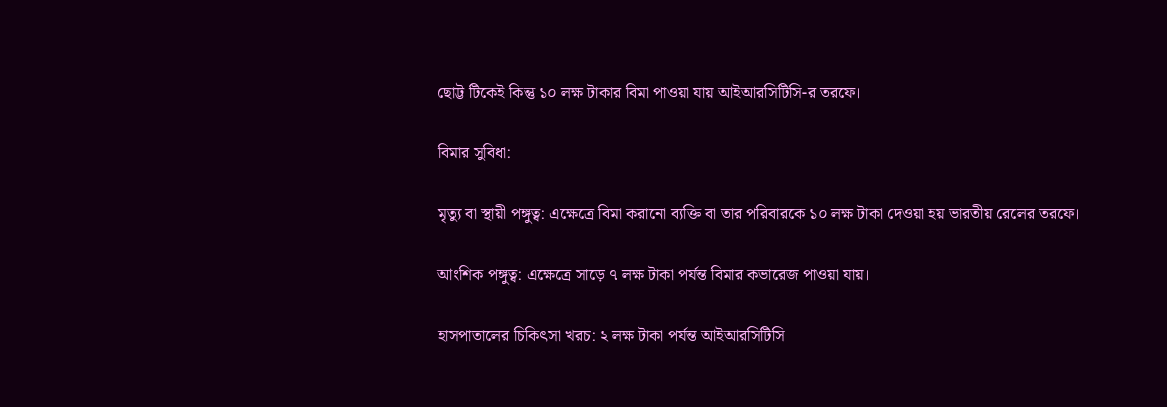ছোট্ট টিকেই কিন্তু ১০ লক্ষ টাকার বিমা পাওয়া যায় আইআরসিটিসি-র তরফে।

বিমার সুবিধা:

মৃত্যু বা স্থায়ী পঙ্গুত্ব: এক্ষেত্রে বিমা করানো ব্যক্তি বা তার পরিবারকে ১০ লক্ষ টাকা দেওয়া হয় ভারতীয় রেলের তরফে।

আংশিক পঙ্গুত্ব: এক্ষেত্রে সাড়ে ৭ লক্ষ টাকা পর্যন্ত বিমার কভারেজ পাওয়া যায়।

হাসপাতালের চিকিৎসা খরচ: ২ লক্ষ টাকা পর্যন্ত আইআরসিটিসি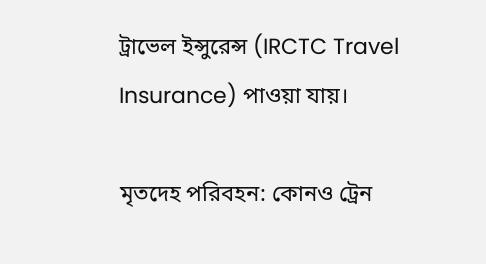ট্রাভেল ইন্সুরেন্স (IRCTC Travel Insurance) পাওয়া যায়।

মৃতদেহ পরিবহন: কোনও ট্রেন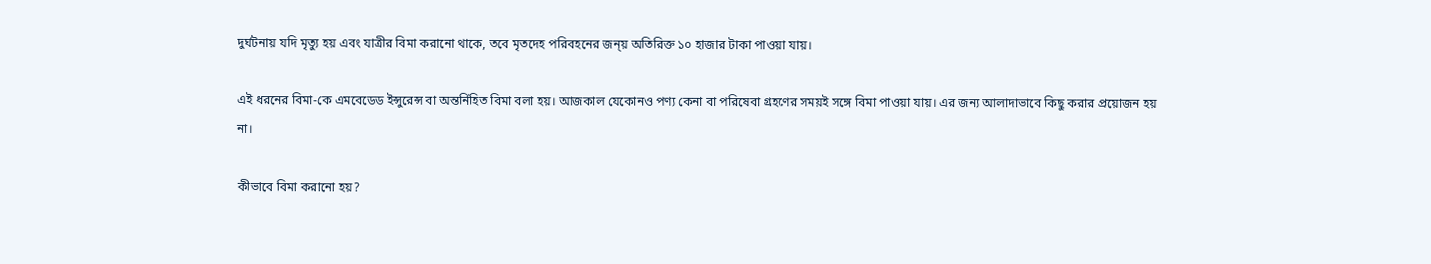দুর্ঘটনায় যদি মৃত্যু হয় এবং যাত্রীর বিমা করানো থাকে, তবে মৃতদেহ পরিবহনের জন্য় অতিরিক্ত ১০ হাজার টাকা পাওয়া যায়।

এই ধরনের বিমা-কে এমবেডেড ইন্সুরেন্স বা অন্তর্নিহিত বিমা বলা হয়। আজকাল যেকোনও পণ্য কেনা বা পরিষেবা গ্রহণের সময়ই সঙ্গে বিমা পাওয়া যায়। এর জন্য আলাদাভাবে কিছু করার প্রয়োজন হয় না।

কীভাবে বিমা করানো হয়?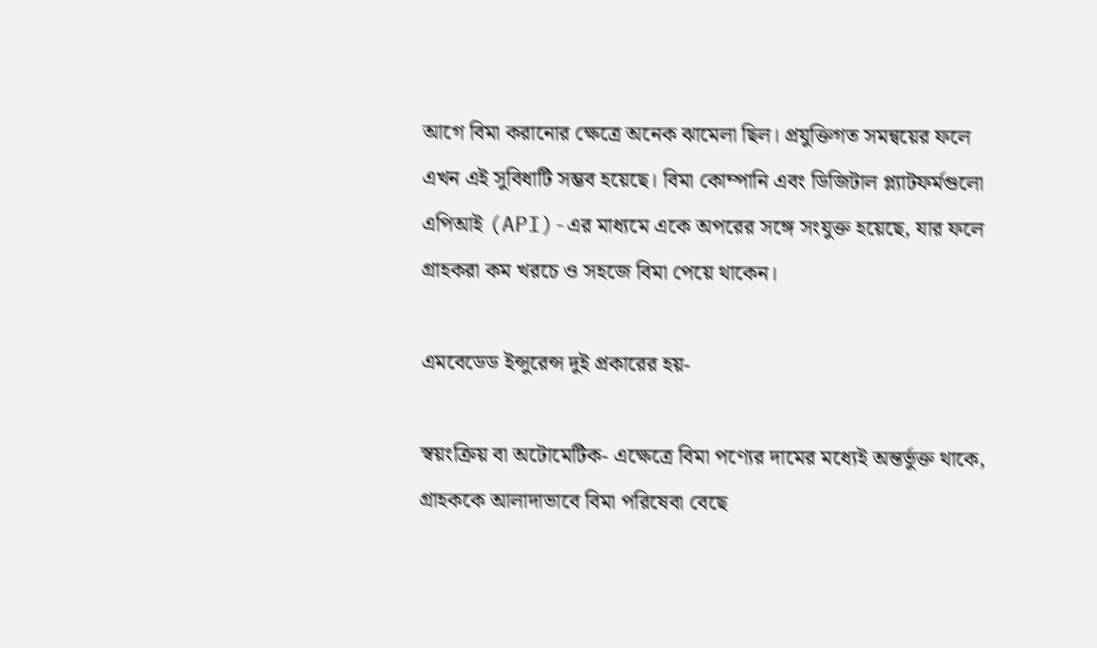আগে বিমা করানোর ক্ষেত্রে অনেক ঝামেলা ছিল। প্রযুক্তিগত সমন্বয়ের ফলে এখন এই সুবিধাটি সম্ভব হয়েছে। বিমা কোম্পানি এবং ডিজিটাল প্ল্যাটফর্মগুলো এপিআই (API)-এর মাধ্যমে একে অপরের সঙ্গে সংযুক্ত হয়েছে, যার ফলে গ্রাহকরা কম খরচে ও সহজে বিমা পেয়ে থাকেন।

এমবেডেড ইন্সুরেন্স দুই প্রকারের হয়-

স্বয়ংক্রিয় বা অটোমেটিক- এক্ষেত্রে বিমা পণ্যের দামের মধ্যেই অন্তর্ভুক্ত থাকে, গ্রাহককে আলাদাভাবে বিমা পরিষেবা বেছে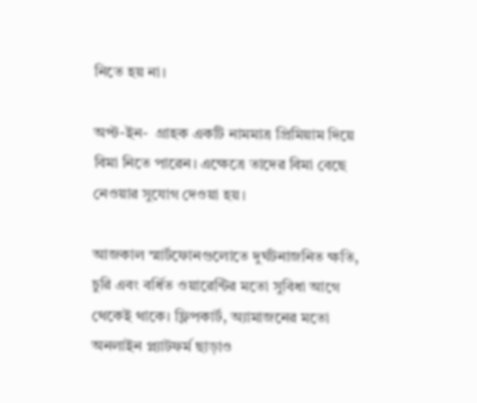নিতে হয় না।

অপ্ট-ইন-  গ্রাহক একটি নামমাত্র প্রিমিয়াম দিয়ে বিমা নিতে পারেন। এক্ষেত্রে তাদের বিমা বেছে নেওয়ার সুযোগ দেওয়া হয়।

আজকাল স্মার্টফোনগুলোতে দুর্ঘটনাজনিত ক্ষতি, চুরি এবং বর্ধিত ওয়ারেন্টির মতো সুবিধা আগে থেকেই থাকে। ফ্লিপকার্ট, অ্যামাজনের মতো অনলাইন প্ল্যাটফর্ম ছাড়াও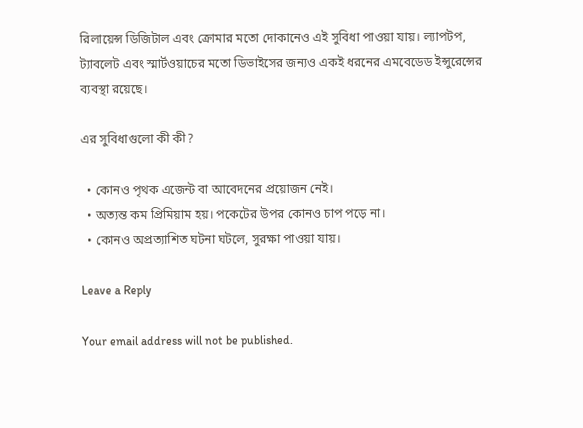রিলায়েন্স ডিজিটাল এবং ক্রোমার মতো দোকানেও এই সুবিধা পাওয়া যায়। ল্যাপটপ, ট্যাবলেট এবং স্মার্টওয়াচের মতো ডিভাইসের জন্যও একই ধরনের এমবেডেড ইন্সুরেন্সের ব্যবস্থা রয়েছে।

এর সুবিধাগুলো কী কী?

  • কোনও পৃথক এজেন্ট বা আবেদনের প্রয়োজন নেই।
  • অত্যন্ত কম প্রিমিয়াম হয়। পকেটের উপর কোনও চাপ পড়ে না।
  • কোনও অপ্রত্যাশিত ঘটনা ঘটলে, সুরক্ষা পাওয়া যায়।

Leave a Reply

Your email address will not be published.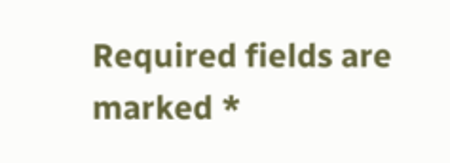Required fields are marked *